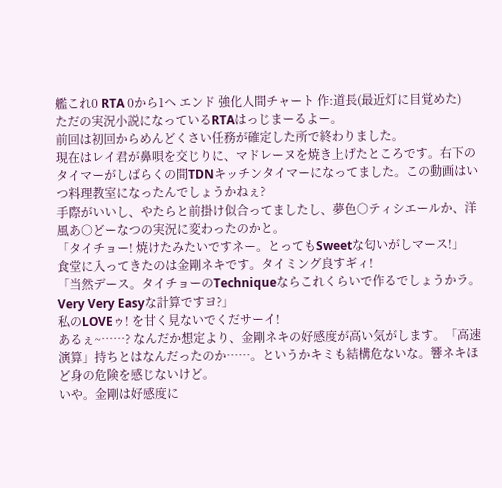艦これ0 RTA 0から1へ エンド 強化人間チャート 作:道長(最近灯に目覚めた)
ただの実況小説になっているRTAはっじまーるよー。
前回は初回からめんどくさい任務が確定した所で終わりました。
現在はレイ君が鼻唄を交じりに、マドレーヌを焼き上げたところです。右下のタイマーがしばらくの間TDNキッチンタイマーになってました。この動画はいつ料理教室になったんでしょうかねぇ?
手際がいいし、やたらと前掛け似合ってましたし、夢色○ティシエールか、洋風あ○どーなつの実況に変わったのかと。
「タイチョー! 焼けたみたいですネー。とってもSweetな匂いがしマース!」
食堂に入ってきたのは金剛ネキです。タイミング良すギィ!
「当然デース。タイチョーのTechniqueならこれくらいで作るでしょうかラ。Very Very Easyな計算ですヨ?」
私のLOVEゥ! を甘く見ないでくだサーイ!
あるぇ~……? なんだか想定より、金剛ネキの好感度が高い気がします。「高速演算」持ちとはなんだったのか……。というかキミも結構危ないな。響ネキほど身の危険を感じないけど。
いや。金剛は好感度に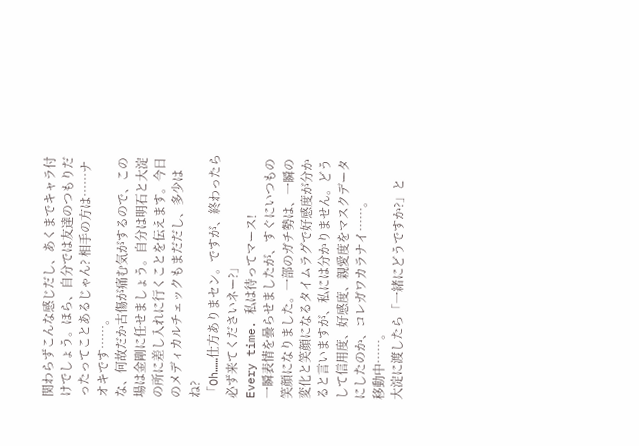関わらずこんな感じだし、あくまでキャラ付けでしょう。ほら、自分では友達のつもりだったってことあるじゃん? 相手の方は……ナオキです……。
な、何故だか古傷が痛む気がするので、この場は金剛に任せましょう。自分は明石と大淀の所に差し入れに行くことを伝えます。今日のメディカルチェックもまだだし、多少はね?
「Oh……仕方ありまセン。ですが、終わったら必ず来てくださいネー?」
Every time. 私は待ってマース!
一瞬表情を曇らせましたが、すぐにいつもの笑顔になりました。一部のガチ勢は、一瞬の変化と笑顔になるタイムラグで好感度が分かると言いますが、私には分かりません。どうして信用度、好感度、親愛度をマスクデータにしたのか、コレガワカラナイ……。
移動中……。
大淀に渡したら「一緒にどうですか?」と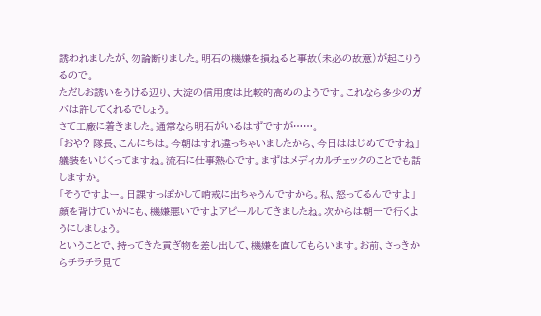誘われましたが、勿論断りました。明石の機嫌を損ねると事故(未必の故意)が起こりうるので。
ただしお誘いをうける辺り、大淀の信用度は比較的高めのようです。これなら多少のガバは許してくれるでしょう。
さて工廠に着きました。通常なら明石がいるはずですが……。
「おや? 隊長、こんにちは。今朝はすれ違っちゃいましたから、今日ははじめてですね」
艤装をいじくってますね。流石に仕事熱心です。まずはメディカルチェックのことでも話しますか。
「そうですよー。日課すっぽかして哨戒に出ちゃうんですから。私、怒ってるんですよ」
顔を背けていかにも、機嫌悪いですよアピールしてきましたね。次からは朝一で行くようにしましょう。
ということで、持ってきた貢ぎ物を差し出して、機嫌を直してもらいます。お前、さっきからチラチラ見て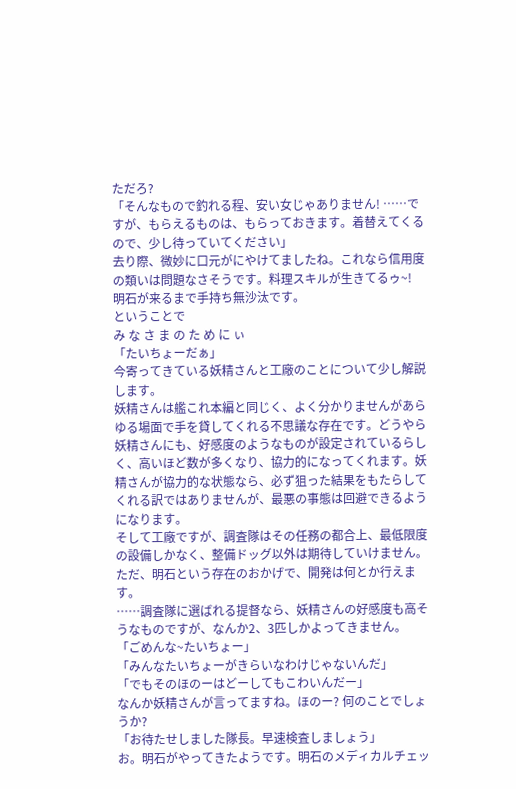ただろ?
「そんなもので釣れる程、安い女じゃありません! ……ですが、もらえるものは、もらっておきます。着替えてくるので、少し待っていてください」
去り際、微妙に口元がにやけてましたね。これなら信用度の類いは問題なさそうです。料理スキルが生きてるゥ~!
明石が来るまで手持ち無沙汰です。
ということで
み な さ ま の た め に ぃ
「たいちょーだぁ」
今寄ってきている妖精さんと工廠のことについて少し解説します。
妖精さんは艦これ本編と同じく、よく分かりませんがあらゆる場面で手を貸してくれる不思議な存在です。どうやら妖精さんにも、好感度のようなものが設定されているらしく、高いほど数が多くなり、協力的になってくれます。妖精さんが協力的な状態なら、必ず狙った結果をもたらしてくれる訳ではありませんが、最悪の事態は回避できるようになります。
そして工廠ですが、調査隊はその任務の都合上、最低限度の設備しかなく、整備ドッグ以外は期待していけません。ただ、明石という存在のおかげで、開発は何とか行えます。
……調査隊に選ばれる提督なら、妖精さんの好感度も高そうなものですが、なんか2、3匹しかよってきません。
「ごめんな~たいちょー」
「みんなたいちょーがきらいなわけじゃないんだ」
「でもそのほのーはどーしてもこわいんだー」
なんか妖精さんが言ってますね。ほのー? 何のことでしょうか?
「お待たせしました隊長。早速検査しましょう」
お。明石がやってきたようです。明石のメディカルチェッ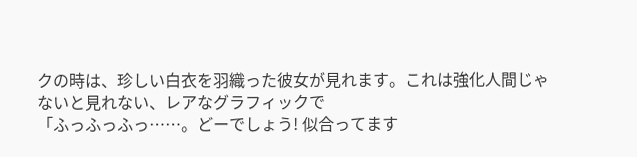クの時は、珍しい白衣を羽織った彼女が見れます。これは強化人間じゃないと見れない、レアなグラフィックで
「ふっふっふっ……。どーでしょう! 似合ってます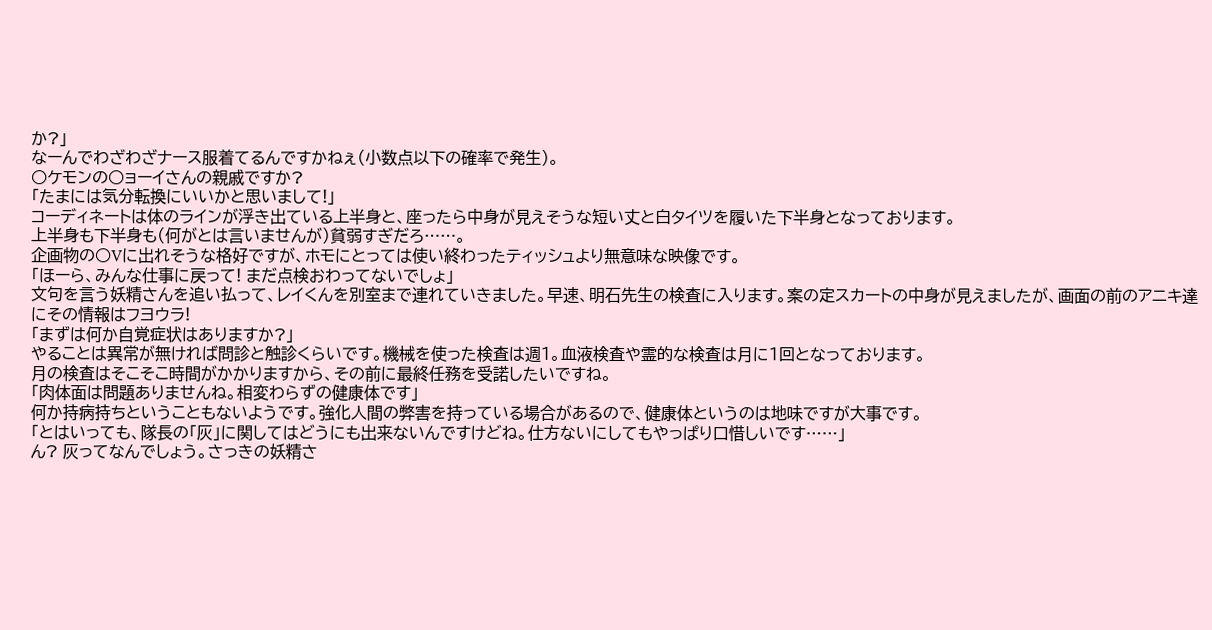か?」
なーんでわざわざナース服着てるんですかねぇ(小数点以下の確率で発生)。
○ケモンの○ョーイさんの親戚ですか?
「たまには気分転換にいいかと思いまして!」
コーディネートは体のラインが浮き出ている上半身と、座ったら中身が見えそうな短い丈と白タイツを履いた下半身となっております。
上半身も下半身も(何がとは言いませんが)貧弱すぎだろ……。
企画物の○Vに出れそうな格好ですが、ホモにとっては使い終わったティッシュより無意味な映像です。
「ほーら、みんな仕事に戻って! まだ点検おわってないでしょ」
文句を言う妖精さんを追い払って、レイくんを別室まで連れていきました。早速、明石先生の検査に入ります。案の定スカートの中身が見えましたが、画面の前のアニキ達にその情報はフヨウラ!
「まずは何か自覚症状はありますか?」
やることは異常が無ければ問診と触診くらいです。機械を使った検査は週1。血液検査や霊的な検査は月に1回となっております。
月の検査はそこそこ時間がかかりますから、その前に最終任務を受諾したいですね。
「肉体面は問題ありませんね。相変わらずの健康体です」
何か持病持ちということもないようです。強化人間の弊害を持っている場合があるので、健康体というのは地味ですが大事です。
「とはいっても、隊長の「灰」に関してはどうにも出来ないんですけどね。仕方ないにしてもやっぱり口惜しいです……」
ん? 灰ってなんでしょう。さっきの妖精さ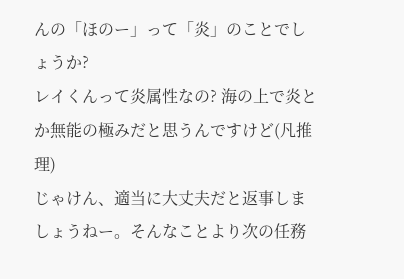んの「ほのー」って「炎」のことでしょうか?
レイくんって炎属性なの? 海の上で炎とか無能の極みだと思うんですけど(凡推理)
じゃけん、適当に大丈夫だと返事しましょうねー。そんなことより次の任務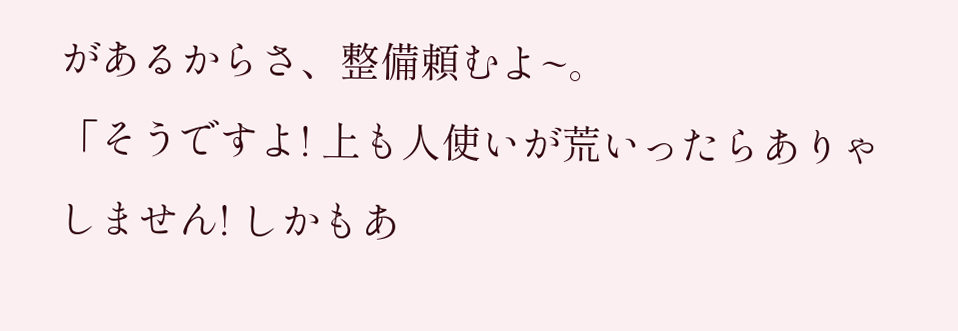があるからさ、整備頼むよ~。
「そうですよ! 上も人使いが荒いったらありゃしません! しかもあ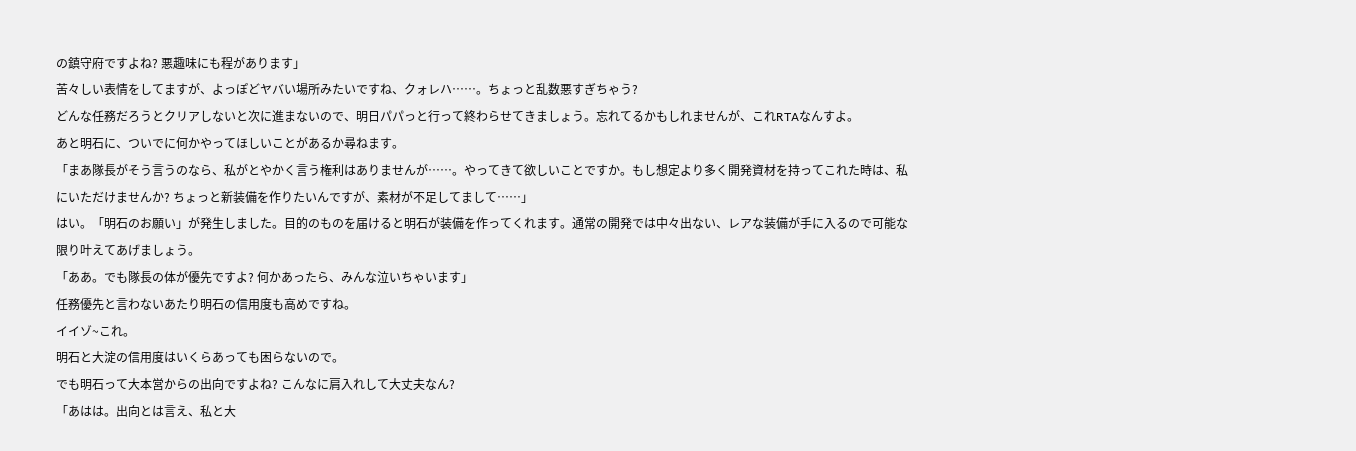の鎮守府ですよね? 悪趣味にも程があります」
苦々しい表情をしてますが、よっぽどヤバい場所みたいですね、クォレハ……。ちょっと乱数悪すぎちゃう?
どんな任務だろうとクリアしないと次に進まないので、明日パパっと行って終わらせてきましょう。忘れてるかもしれませんが、これRTAなんすよ。
あと明石に、ついでに何かやってほしいことがあるか尋ねます。
「まあ隊長がそう言うのなら、私がとやかく言う権利はありませんが……。やってきて欲しいことですか。もし想定より多く開発資材を持ってこれた時は、私にいただけませんか? ちょっと新装備を作りたいんですが、素材が不足してまして……」
はい。「明石のお願い」が発生しました。目的のものを届けると明石が装備を作ってくれます。通常の開発では中々出ない、レアな装備が手に入るので可能な限り叶えてあげましょう。
「ああ。でも隊長の体が優先ですよ? 何かあったら、みんな泣いちゃいます」
任務優先と言わないあたり明石の信用度も高めですね。
イイゾ~これ。
明石と大淀の信用度はいくらあっても困らないので。
でも明石って大本営からの出向ですよね? こんなに肩入れして大丈夫なん?
「あはは。出向とは言え、私と大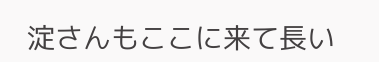淀さんもここに来て長い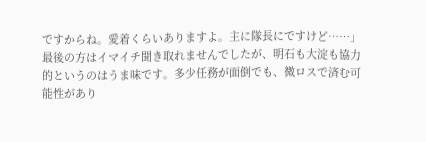ですからね。愛着くらいありますよ。主に隊長にですけど……」
最後の方はイマイチ聞き取れませんでしたが、明石も大淀も協力的というのはうま味です。多少任務が面倒でも、微ロスで済む可能性があり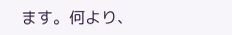ます。何より、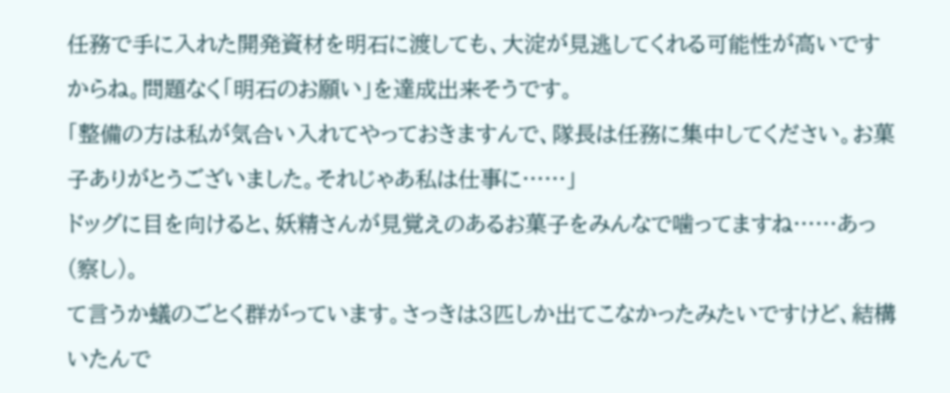任務で手に入れた開発資材を明石に渡しても、大淀が見逃してくれる可能性が高いですからね。問題なく「明石のお願い」を達成出来そうです。
「整備の方は私が気合い入れてやっておきますんで、隊長は任務に集中してください。お菓子ありがとうございました。それじゃあ私は仕事に……」
ドッグに目を向けると、妖精さんが見覚えのあるお菓子をみんなで噛ってますね……あっ(察し)。
て言うか蟻のごとく群がっています。さっきは3匹しか出てこなかったみたいですけど、結構いたんで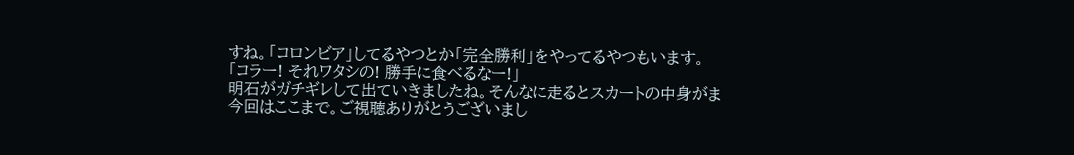すね。「コロンビア」してるやつとか「完全勝利」をやってるやつもいます。
「コラー! それワタシの! 勝手に食べるなー!」
明石がガチギレして出ていきましたね。そんなに走るとスカートの中身がま
今回はここまで。ご視聴ありがとうございまし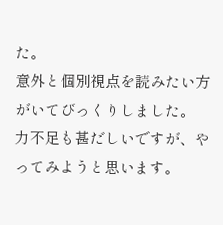た。
意外と個別視点を読みたい方がいてびっくりしました。
力不足も甚だしいですが、やってみようと思います。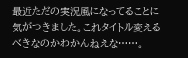最近ただの実況風になってることに気がつきました。これタイトル変えるべきなのかわかんねえな……。